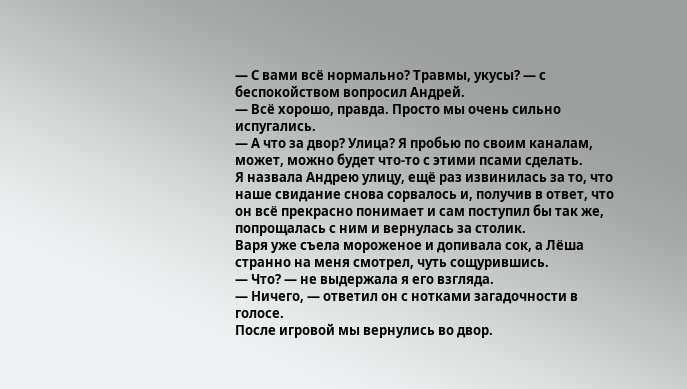— С вами всё нормально? Травмы, укусы? — с беспокойством вопросил Андрей.
— Всё хорошо, правда. Просто мы очень сильно испугались.
— А что за двор? Улица? Я пробью по своим каналам, может, можно будет что-то с этими псами сделать.
Я назвала Андрею улицу, ещё раз извинилась за то, что наше свидание снова сорвалось и, получив в ответ, что он всё прекрасно понимает и сам поступил бы так же, попрощалась с ним и вернулась за столик.
Варя уже съела мороженое и допивала сок, а Лёша странно на меня смотрел, чуть сощурившись.
— Что? — не выдержала я его взгляда.
— Ничего, — ответил он с нотками загадочности в голосе.
После игровой мы вернулись во двор.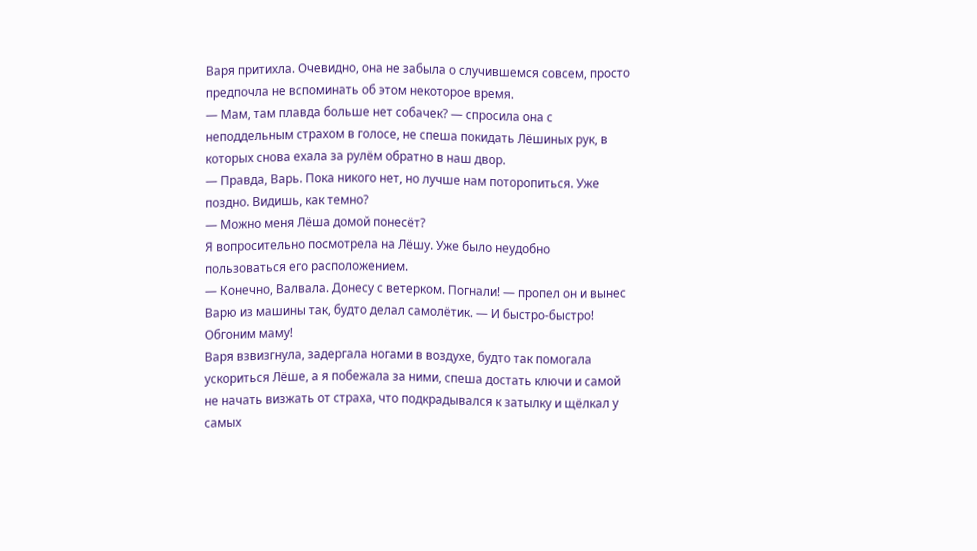Варя притихла. Очевидно, она не забыла о случившемся совсем, просто предпочла не вспоминать об этом некоторое время.
— Мам, там плавда больше нет собачек? — спросила она с неподдельным страхом в голосе, не спеша покидать Лёшиных рук, в которых снова ехала за рулём обратно в наш двор.
— Правда, Варь. Пока никого нет, но лучше нам поторопиться. Уже поздно. Видишь, как темно?
— Можно меня Лёша домой понесёт?
Я вопросительно посмотрела на Лёшу. Уже было неудобно пользоваться его расположением.
— Конечно, Валвала. Донесу с ветерком. Погнали! — пропел он и вынес Варю из машины так, будто делал самолётик. — И быстро-быстро! Обгоним маму!
Варя взвизгнула, задергала ногами в воздухе, будто так помогала ускориться Лёше, а я побежала за ними, спеша достать ключи и самой не начать визжать от страха, что подкрадывался к затылку и щёлкал у самых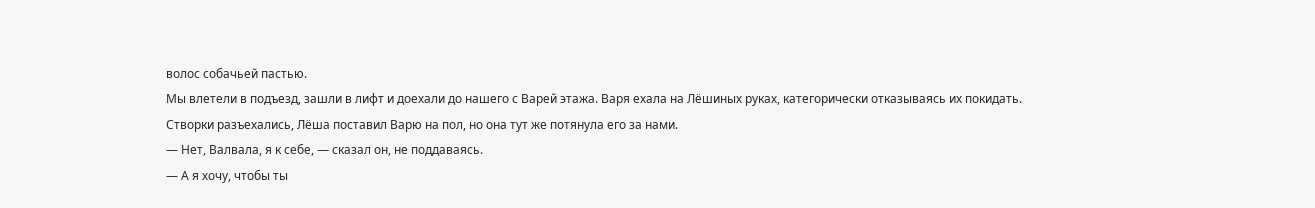волос собачьей пастью.
Мы влетели в подъезд, зашли в лифт и доехали до нашего с Варей этажа. Варя ехала на Лёшиных руках, категорически отказываясь их покидать.
Створки разъехались, Лёша поставил Варю на пол, но она тут же потянула его за нами.
— Нет, Валвала, я к себе, — сказал он, не поддаваясь.
— А я хочу, чтобы ты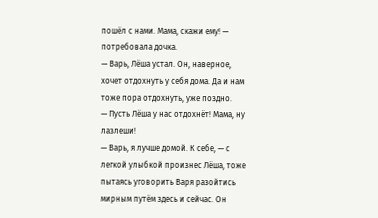пошёл с нами. Мама, скажи ему! — потребовала дочка.
— Варь, Лёша устал. Он, наверное, хочет отдохнуть у себя дома. Да и нам тоже пора отдохнуть, уже поздно.
— Пусть Лёша у нас отдохнёт! Мама, ну лазлеши!
— Варь, я лучше домой. К себе, — с легкой улыбкой произнес Лёша, тоже пытаясь уговорить Варя разойтись мирным путём здесь и сейчас. Он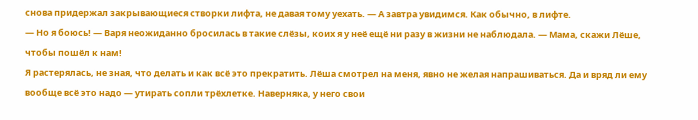снова придержал закрывающиеся створки лифта, не давая тому уехать. — А завтра увидимся. Как обычно, в лифте.
— Но я боюсь! — Варя неожиданно бросилась в такие слёзы, коих я у неё ещё ни разу в жизни не наблюдала. — Мама, скажи Лёше, чтобы пошёл к нам!
Я растерялась, не зная, что делать и как всё это прекратить. Лёша смотрел на меня, явно не желая напрашиваться. Да и вряд ли ему вообще всё это надо — утирать сопли трёхлетке. Наверняка, у него свои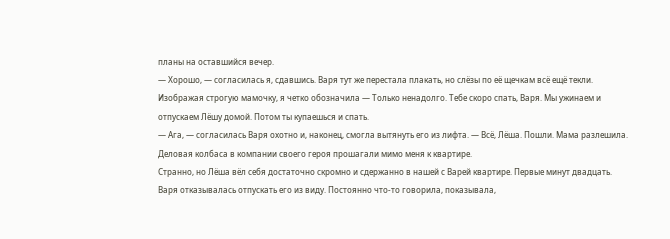планы на оставшийся вечер.
— Хорошо, — согласилась я, сдавшись. Варя тут же перестала плакать, но слёзы по её щечкам всё ещё текли. Изображая строгую мамочку, я четко обозначила — Только ненадолго. Тебе скоро спать, Варя. Мы ужинаем и отпускаем Лёшу домой. Потом ты купаешься и спать.
— Ага, — согласилась Варя охотно и, наконец, смогла вытянуть его из лифта. — Всё, Лёша. Пошли. Мама разлешила.
Деловая колбаса в компании своего героя прошагали мимо меня к квартире.
Странно, но Лёша вёл себя достаточно скромно и сдержанно в нашей с Варей квартире. Первые минут двадцать.
Варя отказывалась отпускать его из виду. Постоянно что-то говорила, показывала,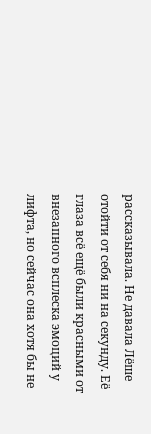рассказывала. Не давала Лёше отойти от себя ни на секунду. Её глаза всё ещё были красными от внезапного всплеска эмоций у лифта, но сейчас она хотя бы не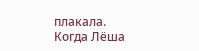плакала.
Когда Лёша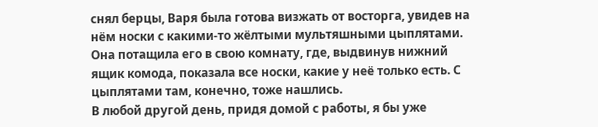снял берцы, Варя была готова визжать от восторга, увидев на нём носки с какими-то жёлтыми мультяшными цыплятами. Она потащила его в свою комнату, где, выдвинув нижний ящик комода, показала все носки, какие у неё только есть. С цыплятами там, конечно, тоже нашлись.
В любой другой день, придя домой с работы, я бы уже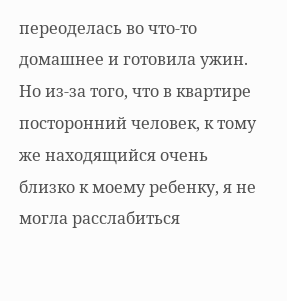переоделась во что-то домашнее и готовила ужин. Но из-за того, что в квартире посторонний человек, к тому же находящийся очень близко к моему ребенку, я не могла расслабиться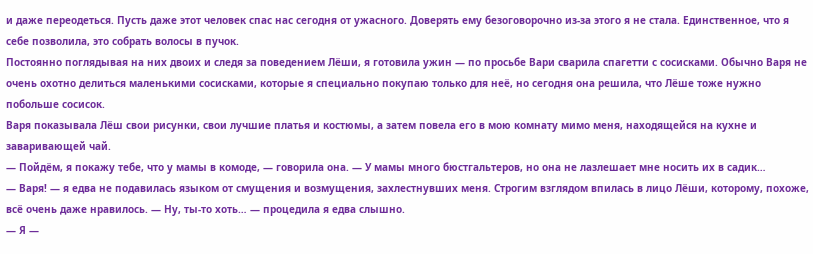и даже переодеться. Пусть даже этот человек спас нас сегодня от ужасного. Доверять ему безоговорочно из-за этого я не стала. Единственное, что я себе позволила, это собрать волосы в пучок.
Постоянно поглядывая на них двоих и следя за поведением Лёши, я готовила ужин — по просьбе Вари сварила спагетти с сосисками. Обычно Варя не очень охотно делиться маленькими сосисками, которые я специально покупаю только для неё, но сегодня она решила, что Лёше тоже нужно побольше сосисок.
Варя показывала Лёш свои рисунки, свои лучшие платья и костюмы, а затем повела его в мою комнату мимо меня, находящейся на кухне и заваривающей чай.
— Пойдём, я покажу тебе, что у мамы в комоде, — говорила она. — У мамы много бюстгальтеров, но она не лазлешает мне носить их в садик…
— Варя! — я едва не подавилась языком от смущения и возмущения, захлестнувших меня. Строгим взглядом впилась в лицо Лёши, которому, похоже, всё очень даже нравилось. — Ну, ты-то хоть… — процедила я едва слышно.
— Я —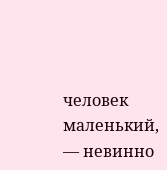человек маленький, — невинно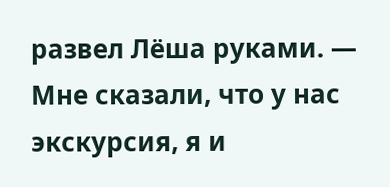развел Лёша руками. — Мне сказали, что у нас экскурсия, я и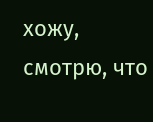хожу, смотрю, что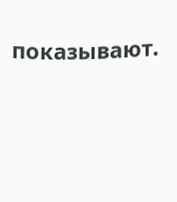показывают.